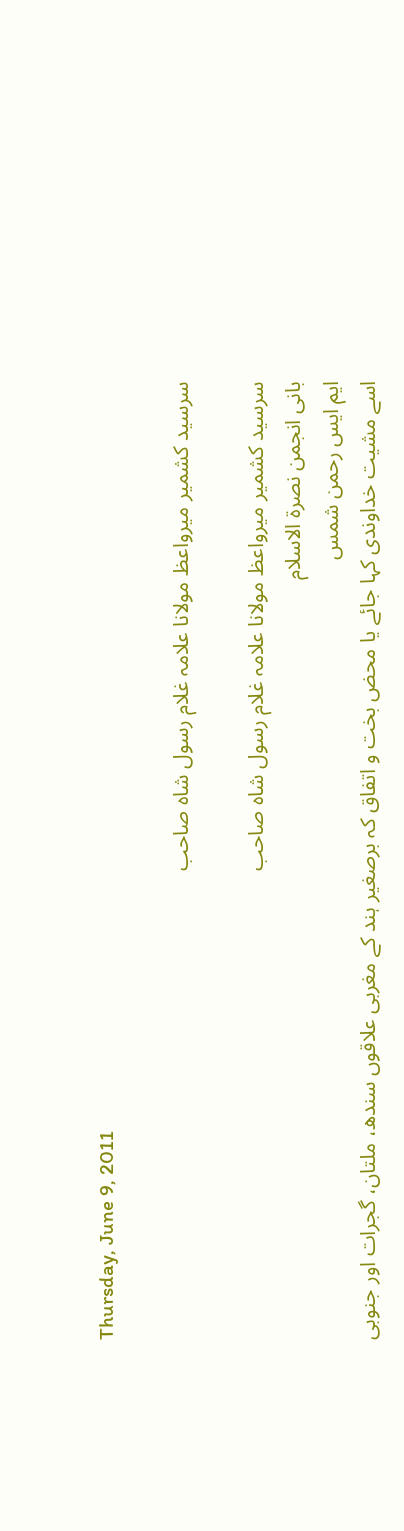Thursday, June 9, 2011

سرسید کشمیر میرواعظ مولانا علامہ غلام رسول شاہ صاحب

سرسید کشمیر میرواعظ مولانا علامہ غلام رسول شاہ صاحب
بانی انجمن نصرۃ الاسلام
ایم ایس رحمن شمس
اسے مشیت خداوندی کہا جائے یا محض بخت و اتفاق کہ برصغیر ہند کے مغربی علاقوں سندھ، ملتان، گجرات اور جنوبی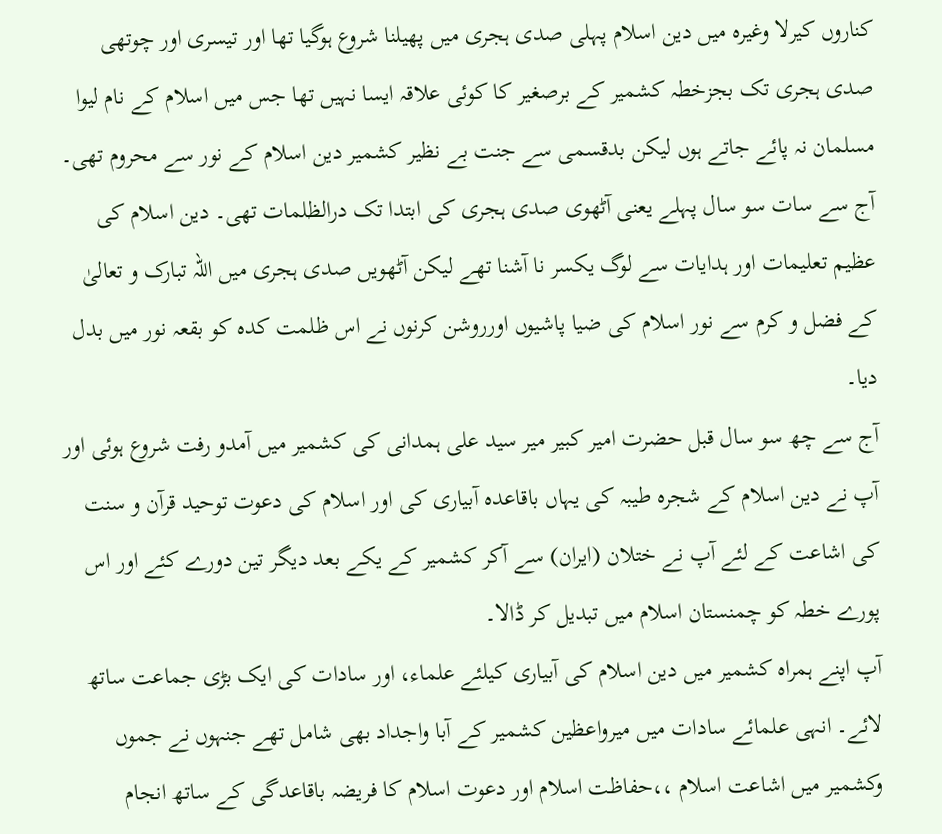کناروں کیرلا وغیرہ میں دین اسلام پہلی صدی ہجری میں پھیلنا شروع ہوگیا تھا اور تیسری اور چوتھی صدی ہجری تک بجزخطہ کشمیر کے برصغیر کا کوئی علاقہ ایسا نہیں تھا جس میں اسلام کے نام لیوا مسلمان نہ پائے جاتے ہوں لیکن بدقسمی سے جنت بے نظیر کشمیر دین اسلام کے نور سے محروم تھی۔
آج سے سات سو سال پہلے یعنی آٹھوی صدی ہجری کی ابتدا تک درالظلمات تھی۔ دین اسلام کی عظیم تعلیمات اور ہدایات سے لوگ یکسر نا آشنا تھے لیکن آٹھویں صدی ہجری میں اللہ تبارک و تعالیٰ کے فضل و کرم سے نور اسلام کی ضیا پاشیوں اورروشن کرنوں نے اس ظلمت کدہ کو بقعہ نور میں بدل دیا۔
آج سے چھ سو سال قبل حضرت امیر کبیر میر سید علی ہمدانی کی کشمیر میں آمدو رفت شروع ہوئی اور آپ نے دین اسلام کے شجرہ طیبہ کی یہاں باقاعدہ آبیاری کی اور اسلام کی دعوت توحید قرآن و سنت کی اشاعت کے لئے آپ نے ختلان (ایران) سے آکر کشمیر کے یکے بعد دیگر تین دورے کئے اور اس پورے خطہ کو چمنستان اسلام میں تبدیل کر ڈالا۔
آپ اپنے ہمراہ کشمیر میں دین اسلام کی آبیاری کیلئے علماء، اور سادات کی ایک بڑی جماعت ساتھ لائے۔ انہی علمائے سادات میں میرواعظین کشمیر کے آبا واجداد بھی شامل تھے جنہوں نے جموں وکشمیر میں اشاعت اسلام ،،حفاظت اسلام اور دعوت اسلام کا فریضہ باقاعدگی کے ساتھ انجام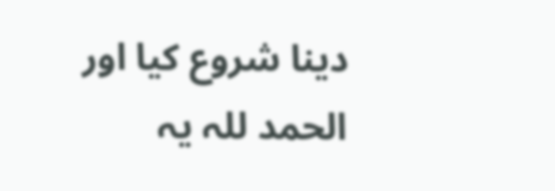دینا شروع کیا اور الحمد للہ یہ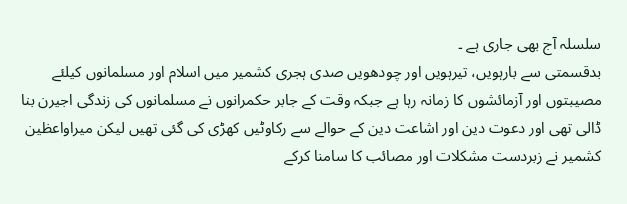سلسلہ آج بھی جاری ہے ۔
بدقسمتی سے بارہویں، تیرہویں اور چودھویں صدی ہجری کشمیر میں اسلام اور مسلمانوں کیلئے مصیبتوں اور آزمائشوں کا زمانہ رہا ہے جبکہ وقت کے جابر حکمرانوں نے مسلمانوں کی زندگی اجیرن بنا ڈالی تھی اور دعوت دین اور اشاعت دین کے حوالے سے رکاوٹیں کھڑی کی گئی تھیں لیکن میراواعظین کشمیر نے زبردست مشکلات اور مصائب کا سامنا کرکے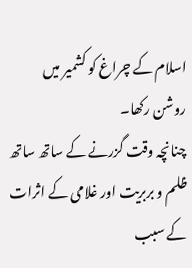اسلام کے چراغ کو کشمیر میں روشن رکھا۔
چنانچہ وقت گزرنے کے ساتھ ساتھ ظلم و بربریت اور غلامی کے اثرات کے سبب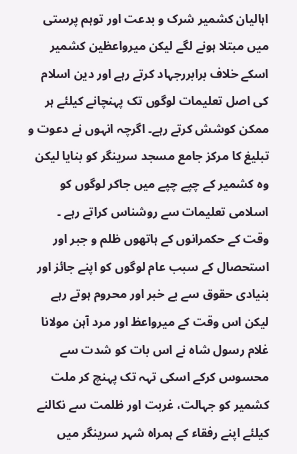اہالیان کشمیر شرک و بدعت اور توہم پرستی میں مبتلا ہونے لگے لیکن میرواعظین کشمیر اسکے خلاف برابررجہاد کرتے رہے اور دین اسلام کی اصل تعلیمات لوگوں تک پہنچانے کیلئے ہر ممکن کوشش کرتے رہے۔ اگرچہ انہوں نے دعوت و تبلیغ کا مرکز جامع مسجد سرینگر کو بنایا لیکن وہ کشمیر کے چپے چپے میں جاکر لوگوں کو اسلامی تعلیمات سے روشناس کراتے رہے ۔
وقت کے حکمرانوں کے ہاتھوں ظلم و جبر اور استحصال کے سبب عام لوگوں کو اپنے جائز اور بنیادی حقوق سے بے خبر اور محروم ہوتے رہے لیکن اس وقت کے میرواعظ اور مرد آہن مولانا غلام رسول شاہ نے اس بات کو شدت سے محسوس کرکے اسکی تہہ تک پہنچ کر ملت کشمیر کو جہالت، غربت اور ظلمت سے نکالنے کیلئے اپنے رفقاء کے ہمراہ شہر سرینگر میں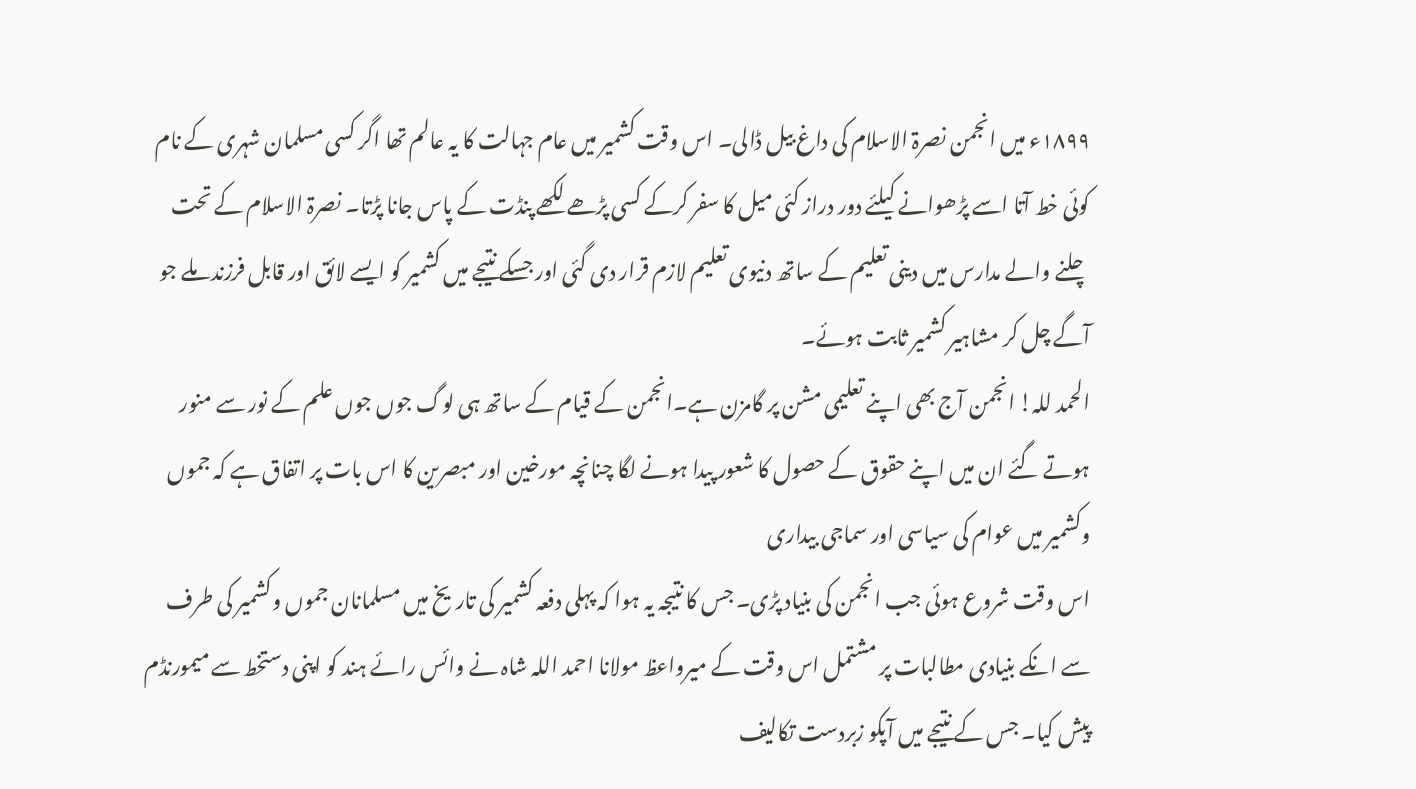۱۸۹۹ء میں انجمن نصرۃ الاسلام کی داغ بیل ڈالی۔ اس وقت کشمیر میں عام جہالت کا یہ عالم تھا اگر کسی مسلمان شہری کے نام کوئی خط آتا اسے پڑھوانے کیلئے دور دراز کئی میل کا سفر کرکے کسی پڑھے لکھے پنڈت کے پاس جانا پڑتا۔ نصرۃ الاسلام کے تحت چلنے والے مدارس میں دینی تعلیم کے ساتھ دنیوی تعلیم لازم قرار دی گئی اور جسکے نتیجے میں کشمیر کو ایسے لائق اور قابل فرزند ملے جو آگے چل کر مشاہیر کشمیر ثابت ہوئے۔
الحمد للہ! انجمن آج بھی اپنے تعلیمی مشن پر گامزن ہے۔انجمن کے قیام کے ساتھ ہی لوگ جوں جوں علم کے نور سے منور ہوتے گئے ان میں اپنے حقوق کے حصول کا شعور پیدا ہونے لگا چنانچہ مورخین اور مبصرین کا اس بات پر اتفاق ہے کہ جموں وکشمیر میں عوام کی سیاسی اور سماجی بیداری
اس وقت شروع ہوئی جب انجمن کی بنیاد پڑی۔ جس کا نتیجہ یہ ہوا کہ پہلی دفعہ کشمیر کی تاریخ میں مسلمانان جموں وکشمیر کی طرف سے انکے بنیادی مطالبات پر مشتمل اس وقت کے میرواعظ مولانا احمد اللہ شاہ نے وائس رائے ہند کو اپنی دستخط سے میمورنڈم پیش کیا۔ جس کے نتیجے میں آپکو زبردست تکالیف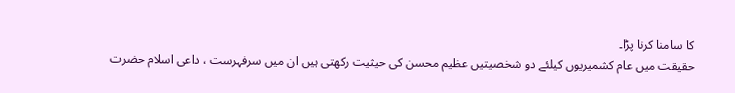کا سامنا کرنا پڑا۔
حقیقت میں عام کشمیریوں کیلئے دو شخصیتیں عظیم محسن کی حیثیت رکھتی ہیں ان میں سرفہرست ، داعی اسلام حضرت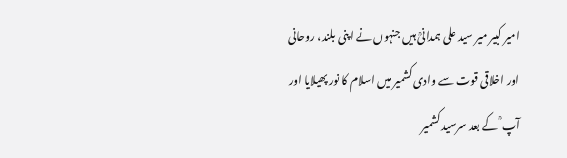امیر کبیر میر سید علی ہمدانیؒ ہیں جنہوں نے اپنی بلند، روحانی اور اخلاقی قوت سے وادی کشمیر میں اسلام کا نور پھیلایا اور آپ ؒ کے بعد سرسید کشمیر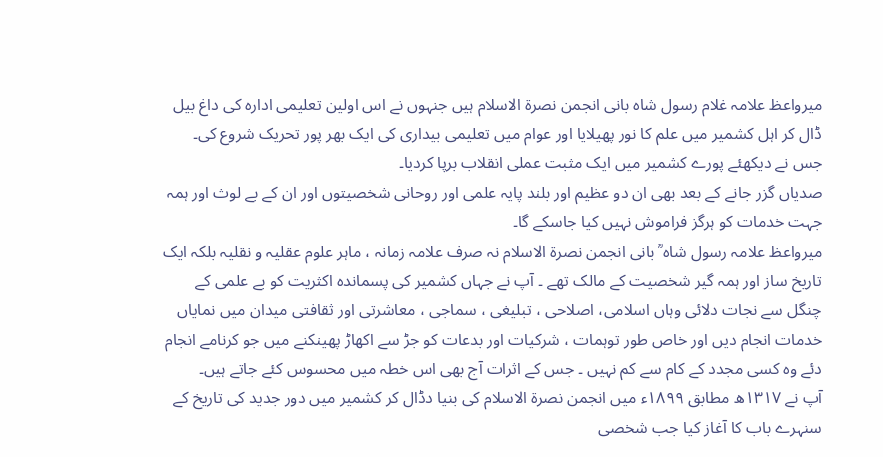میرواعظ علامہ غلام رسول شاہ بانی انجمن نصرۃ الاسلام ہیں جنہوں نے اس اولین تعلیمی ادارہ کی داغ بیل ڈال کر اہل کشمیر میں علم کا نور پھیلایا اور عوام میں تعلیمی بیداری کی ایک بھر پور تحریک شروع کی۔ جس نے دیکھئے پورے کشمیر میں ایک مثبت عملی انقلاب برپا کردیا۔
صدیاں گزر جانے کے بعد بھی ان دو عظیم اور بلند پایہ علمی اور روحانی شخصیتوں اور ان کے بے لوث اور ہمہ جہت خدمات کو ہرگز فراموش نہیں کیا جاسکے گا۔
میرواعظ علامہ رسول شاہ ؒ بانی انجمن نصرۃ الاسلام نہ صرف علامہ زمانہ ، ماہر علوم عقلیہ و نقلیہ بلکہ ایک تاریخ ساز اور ہمہ گیر شخصیت کے مالک تھے ۔ آپ نے جہاں کشمیر کی پسماندہ اکثریت کو بے علمی کے چنگل سے نجات دلائی وہاں اسلامی، اصلاحی ، تبلیغی ، سماجی ، معاشرتی اور ثقافتی میدان میں نمایاں خدمات انجام دیں اور خاص طور توہمات ، شرکیات اور بدعات کو جڑ سے اکھاڑ پھینکنے میں جو کرنامے انجام دئے وہ کسی مجدد کے کام سے کم نہیں ۔ جس کے اثرات آج بھی اس خطہ میں محسوس کئے جاتے ہیں۔
آپ نے ۱۳۱۷ھ مطابق ۱۸۹۹ء میں انجمن نصرۃ الاسلام کی بنیا دڈال کر کشمیر میں دور جدید کی تاریخ کے سنہرے باب کا آغاز کیا جب شخصی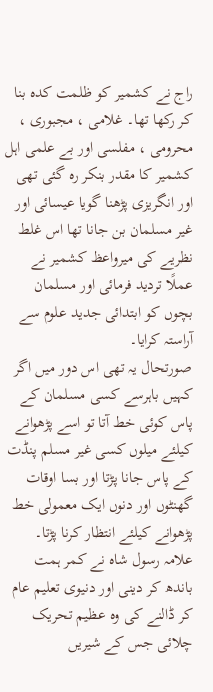راج نے کشمیر کو ظلمت کدہ بنا کر رکھا تھا۔ غلامی ، مجبوری ، محرومی ، مفلسی اور بے علمی اہل کشمیر کا مقدر بنکر رہ گئی تھی اور انگریزی پڑھنا گویا عیسائی اور غیر مسلمان بن جانا تھا اس غلط نظریے کی میرواعظ کشمیر نے عملًا تردید فرمائی اور مسلمان بچوں کو ابتدائی جدید علوم سے آراستہ کرایا۔
صورتحال یہ تھی اس دور میں اگر کہیں باہرسے کسی مسلمان کے پاس کوئی خط آتا تو اسے پڑھوانے کیلئے میلوں کسی غیر مسلم پنڈت کے پاس جانا پڑتا اور بسا اوقات گھنٹوں اور دنوں ایک معمولی خط پڑھوانے کیلئے انتظار کرنا پڑتا۔
علامہ رسول شاہ نے کمر ہمت باندھ کر دینی اور دنیوی تعلیم عام کر ڈالنے کی وہ عظیم تحریک چلائی جس کے شیریں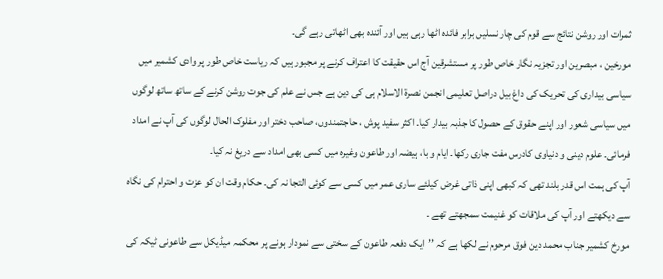ثمرات اور روشن نتائج سے قوم کی چار نسلیں برابر فائدہ اٹھا رہی ہیں اور آئندہ بھی اٹھاتی رہے گی۔
مورخین ، مبصرین اور تجزیہ نگار خاص طور پر مستشرقین آج اس حقیقت کا اعتراف کرنے پر مجبور ہیں کہ ریاست خاص طور پر وادی کشمیر میں سیاسی بیداری کی تحریک کی داغ بیل دراصل تعلیمی انجمن نصرۃ الاسلام ہی کی دین ہے جس نے علم کی جوت روشن کرنے کے ساتھ ساتھ لوگوں میں سیاسی شعور اور اپنے حقوق کے حصول کا جذبہ بیدار کیا۔ اکثر سفید پوش ، حاجتمندوں، صاحب دختر اور مفلوک الحال لوگوں کی آپ نے امداد فرمائی۔ علوم دینی و دنیاوی کادرس مفت جاری رکھا۔ ایام و با، ہیضہ اور طاعون وغیرہ میں کسی بھی امداد سے دریغ نہ کیا۔
آپ کی ہمت اس قدر بلند تھی کہ کبھی اپنی ذاتی غرض کیلئے ساری عمر میں کسی سے کوئی التجا نہ کی۔ حکام وقت ان کو عزت و احترام کی نگاہ سے دیکھتے اور آپ کی ملاقات کو غنیمت سمجھتے تھے ۔
مورخ کشمیر جناب محمد دین فوق مرحوم نے لکھا ہے کہ ’’ایک دفعہ طاعون کے سختی سے نمودار ہونے پر محکمہ میڈیکل سے طاعونی ٹیکہ کی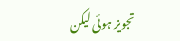تجویز ہوئی لیکن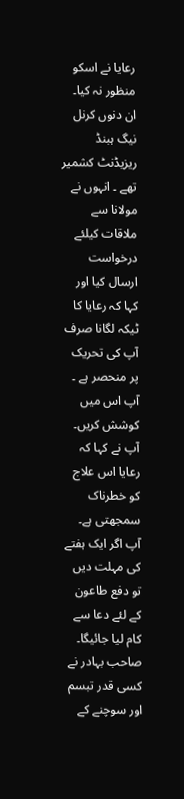رعایا نے اسکو منظور نہ کیا۔ ان دنوں کرنل نیگ ہبنڈ ریزیڈنٹ کشمیر تھے ۔ انہوں نے مولانا سے ملاقات کیلئے درخواست ارسال کیا اور کہا کہ رعایا کا ٹیکہ لگانا صرف آپ کی تحریک پر منحصر ہے ۔ آپ اس میں کوشش کریں۔ آپ نے کہا کہ رعایا اس علاج کو خطرناک سمجھتی ہے۔ آپ اگر ایک ہفتے کی مہلت دیں تو دفع طاعون کے لئے دعا سے کام لیا جائیگا۔ صاحب بہادر نے کسی قدر تبسم اور سوچنے کے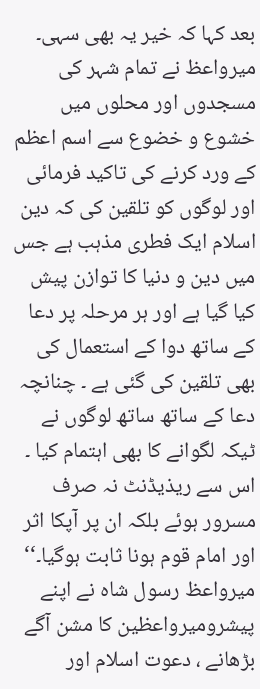بعد کہا کہ خیر یہ بھی سہی۔ میرواعظ نے تمام شہر کی مسجدوں اور محلوں میں خشوع و خضوع سے اسم اعظم کے ورد کرنے کی تاکید فرمائی اور لوگوں کو تلقین کی کہ دین اسلام ایک فطری مذہب ہے جس میں دین و دنیا کا توازن پیش کیا گیا ہے اور ہر مرحلہ پر دعا کے ساتھ دوا کے استعمال کی بھی تلقین کی گئی ہے ۔ چنانچہ دعا کے ساتھ ساتھ لوگوں نے ٹیکہ لگوانے کا بھی اہتمام کیا ۔ اس سے ریذیڈنٹ نہ صرف مسرور ہوئے بلکہ ان پر آپکا اثر اور امام قوم ہونا ثابت ہوگیا۔‘‘
میرواعظ رسول شاہ نے اپنے پیشرومیرواعظین کا مشن آگے بڑھانے ، دعوت اسلام اور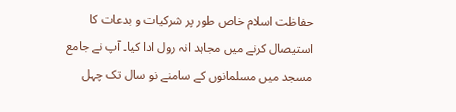حفاظت اسلام خاص طور پر شرکیات و بدعات کا استیصال کرنے میں مجاہد انہ رول ادا کیا۔ آپ نے جامع مسجد میں مسلمانوں کے سامنے نو سال تک چہل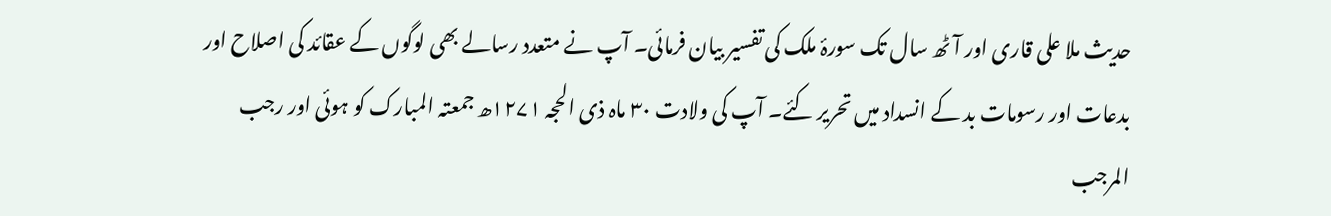حدیث ملا علی قاری اور آٹھ سال تک سورۂ ملک کی تفسیر بیان فرمائی۔ آپ نے متعدد رسالے بھی لوگوں کے عقائد کی اصلاح اور بدعات اور رسومات بد کے انسداد میں تحریر کئے۔ آپ کی ولادت ۳۰ ماہ ذی الحجہ ۱۲۷۱ھ جمعتہ المبارک کو ہوئی اور رجب المرجب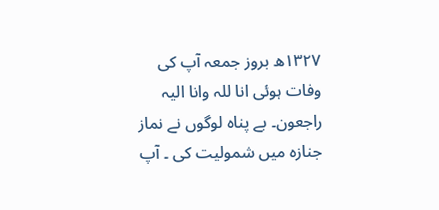۱۳۲۷ھ بروز جمعہ آپ کی وفات ہوئی انا للہ وانا الیہ راجعون۔ بے پناہ لوگوں نے نماز جنازہ میں شمولیت کی ۔ آپ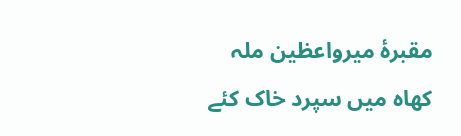مقبرۂ میرواعظین ملہ کھاہ میں سپرد خاک کئے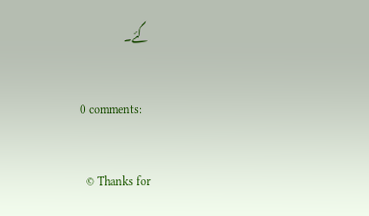گئے۔

0 comments:

  © Thanks for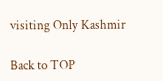visiting Only Kashmir

Back to TOP